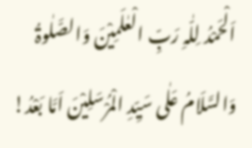اَلْحَمْدُ لِلّٰہِ رَبِّ الْعٰلَمِیْنَ وَالصَّلٰوۃُ وَالسَّلَامُ عَلٰی سَیِّدِ الْمُرْسَلِیْنَ اَمَّا بَعْدُ!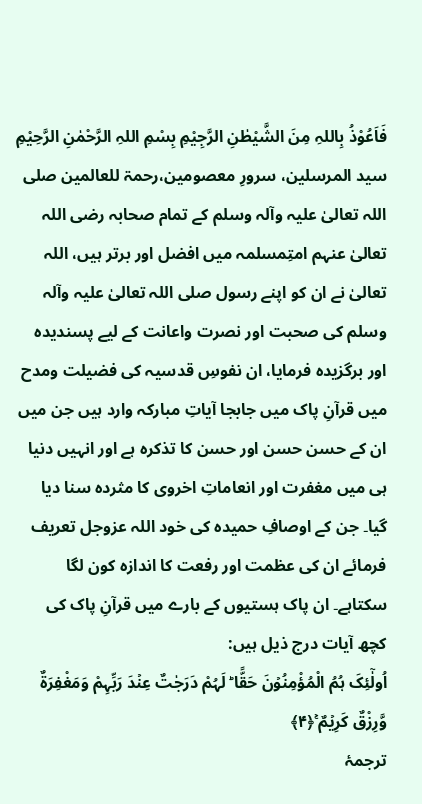فَاَعُوْذُ بِاللہِ مِنَ الشَّیْطٰنِ الرَّجِیْمِ بِسْمِ اللہِ الرَّحْمٰنِ الرَّحِیْمِ
سید المرسلین، سرورِ معصومین،رحمۃ للعالمین صلی اللہ تعالیٰ علیہ وآلہ وسلم کے تمام صحابہ رضی اللہ تعالیٰ عنہم امتِمسلمہ میں افضل اور برتر ہیں، اللہ تعالیٰ نے ان کو اپنے رسول صلی اللہ تعالیٰ علیہ وآلہ وسلم کی صحبت اور نصرت واعانت کے ليے پسندیدہ اور برگزیدہ فرمایا، ان نفوسِ قدسیہ کی فضیلت ومدح میں قرآنِ پاک میں جابجا آیاتِ مبارکہ وارد ہیں جن میں ان کے حسن حسن اور حسن کا تذکرہ ہے اور انہیں دنیا ہی میں مغفرت اور انعاماتِ اخروی کا مثردہ سنا دیا گیا۔ جن کے اوصافِ حمیدہ کی خود اللہ عزوجل تعریف فرمائے ان کی عظمت اور رفعت کا اندازہ کون لگا سکتاہے۔ ان پاک ہستیوں کے بارے میں قرآنِ پاک کی کچھ آیات درج ذیل ہيں:
اُولٰٓئِکَ ہُمُ الْمُؤْمِنُوۡنَ حَقًّا ؕ لَہُمْ دَرَجٰتٌ عِنۡدَ رَبِّہِمْ وَمَغْفِرَۃٌ وَّرِزْقٌ کَرِیۡمٌ ۚ﴿۴﴾
ترجمۂ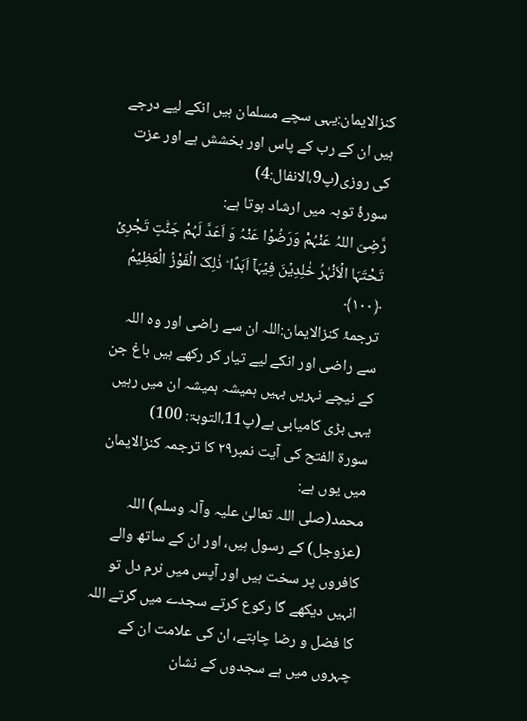کنزالایمان:یہی سچے مسلمان ہیں انکے لیے درجے ہیں ان کے رب کے پاس اور بخشش ہے اور عزت کی روزی(پ9،الانفال:4)
سورۂ توبہ میں ارشاد ہوتا ہے:
رَّضِیَ اللہُ عَنْہُمْ وَرَضُوۡا عَنْہُ وَ اَعَدَّ لَہُمْ جَنّٰتٍ تَجْرِیۡ تَحْتَہَا الۡاَنْہٰرُ خٰلِدِیۡنَ فِیۡہَاۤ اَبَدًا ؕ ذٰلِکَ الْفَوْزُ الْعَظِیۡمُ ﴿۱۰۰﴾
ترجمۂ کنزالایمان:اللہ ان سے راضی اور وہ اللہ سے راضی اور انکے لیے تیار کر رکھے ہیں باغ جن کے نیچے نہریں بہیں ہمیشہ ہمیشہ ان میں رہیں یہی بڑی کامیابی ہے(پ11،التوبۃ: 100)
سورۃ الفتح کی آیت نمبر۲۹ کا ترجمہ کنزالایمان میں یوں ہے:
محمد(صلی اللہ تعالیٰ علیہ وآلہ وسلم) اللہ (عزوجل) کے رسول ہیں، اور ان کے ساتھ والے کافروں پر سخت ہیں اور آپس میں نرم دل تو انہیں دیکھے گا رکوع کرتے سجدے میں گرتے اللہ کا فضل و رضا چاہتے، ان کی علامت ان کے چہروں میں ہے سجدوں کے نشان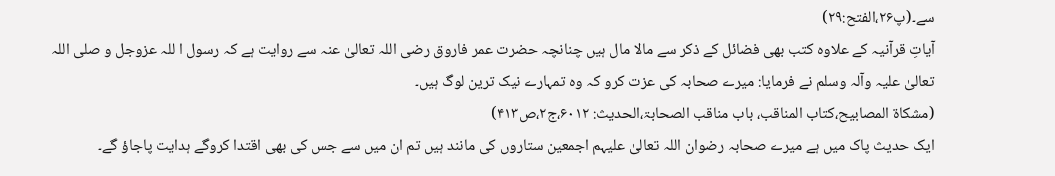سے۔(پ۲۶،الفتح:۲۹)
آیاتِ قرآنیہ کے علاوہ کتب بھی فضائل کے ذکر سے مالا مال ہیں چنانچہ حضرت عمر فاروق رضی اللہ تعالیٰ عنہ سے روایت ہے کہ رسول ا للہ عزوجل و صلی اللہ تعالیٰ علیہ وآلہ وسلم نے فرمایا: میرے صحابہ کی عزت کرو کہ وہ تمہارے نیک ترین لوگ ہیں۔
(مشکاۃ المصابیح،کتاب المناقب، باب مناقب الصحابۃ،الحدیث: ۶۰۱۲،ج۲،ص۴۱۳)
ایک حدیث پاک میں ہے میرے صحابہ رضوان اللہ تعالیٰ علیہم اجمعین ستاروں کی مانند ہیں تم ان میں سے جس کی بھی اقتدا کروگے ہدایت پاجاؤ گے۔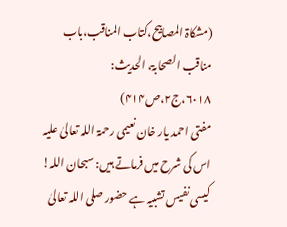(مشکاۃ المصابیح،کتاب المناقب،باب مناقب الصحابۃ، الحدیث: ۶۰۱۸،ج۲،ص۴۱۴)
مفتی احمد یار خان نعیمی رحمۃ اللہ تعالیٰ علیہ اس کی شرح میں فرماتے ہیں: سبحان اللہ! کیسی نفیس تشبیہ ہے حضور صلی اللہ تعالیٰ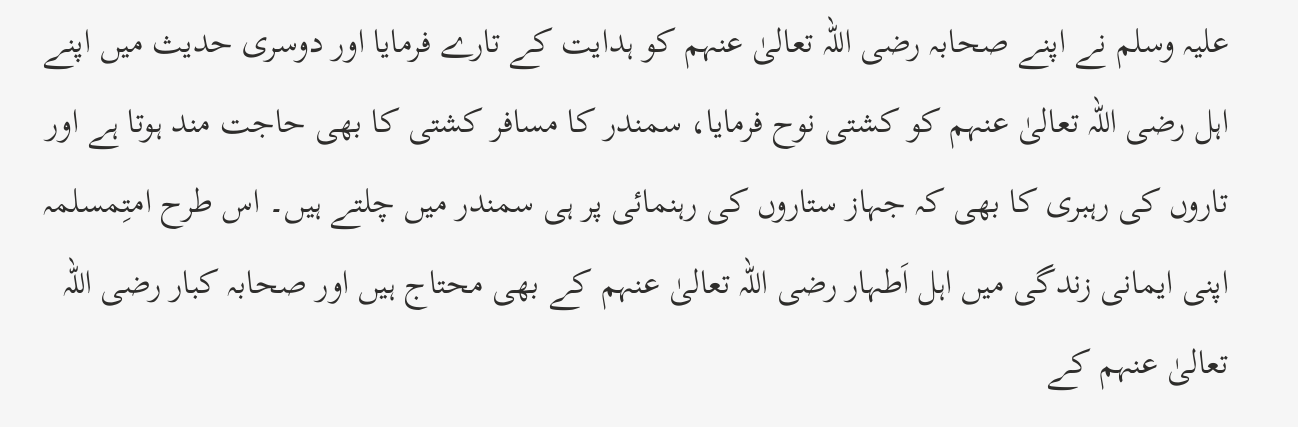علیہ وسلم نے اپنے صحابہ رضی اللہ تعالیٰ عنہم کو ہدایت کے تارے فرمایا اور دوسری حدیث میں اپنے اہل رضی اللہ تعالیٰ عنہم کو کشتی نوح فرمایا، سمندر کا مسافر کشتی کا بھی حاجت مند ہوتا ہے اور تاروں کی رہبری کا بھی کہ جہاز ستاروں کی رہنمائی پر ہی سمندر میں چلتے ہیں۔ اس طرح امتِمسلمہ اپنی ایمانی زندگی میں اہل اَطہار رضی اللہ تعالیٰ عنہم کے بھی محتاج ہیں اور صحابہ کبار رضی اللہ تعالیٰ عنہم کے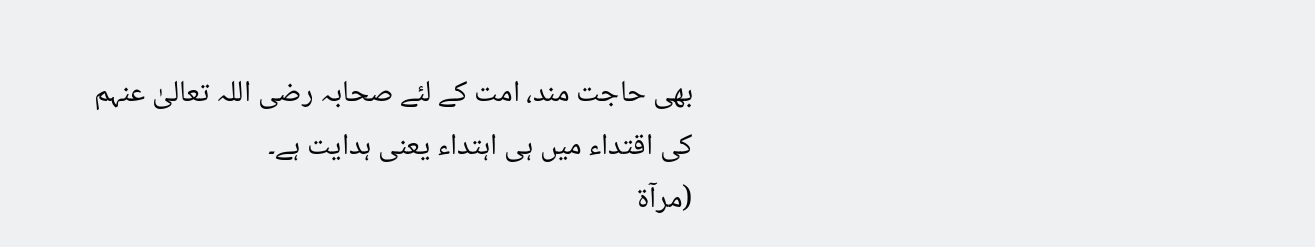بھی حاجت مند، امت کے لئے صحابہ رضی اللہ تعالیٰ عنہم کی اقتداء میں ہی اہتداء یعنی ہدایت ہے۔
(مرآۃ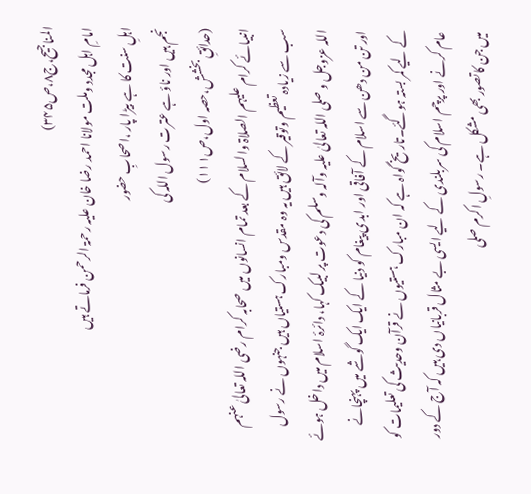المناجیح،ج۸،ص۳۴۵)
امامِ اہل مجدد وملت مولانا احمد رضا خان علیہ رحمۃ الرحمن فرماتے ہیں
اہلِ سنت کا ہے بیڑا پار ،اصحابِ حضور
نجم ہیں اور ناؤ ہے عترت رسول اللہ کی
(حدائقِ بخشش،حصہ اول،ص۱۱۱)
انبیائے کرام علیہم الصلاۃ والسلام کے بعد تمام انسانوں میں صحابہ کرام رضی اللہ تعالیٰ عنہم سب سے زیادہ تعظیم وتوقیر کے لائق ہیں یہ وہ مقدس ومبارک ہستیاں ہیں جنہوں نے رسول اللہ عزوجل و صلی اللہ تعالیٰ علیہ وآلہ وسلم کی دعوت پر لبیک کہا، دائرۂ اسلام میں داخل ہوئے اور تن من دھن سے اسلام کے آفاقی اور ابدی پیغام کو دنیا کے ایک ایک گوشے میں پہنچانے کے ليے کمر بستہ ہوگئے۔تاریخ گواہ ہے کہ ان مبارک ہستیوں نے قرآن وحدیث کی تعلیمات کو عام کرنے اور پرچم اسلام کی سربلندی کے ليے ایسی بے مثال قربانیاں دی ہیں کہ آج کے دور میں جن کاتصور بھی مشکل ہے۔ رسولِ اکرم صلی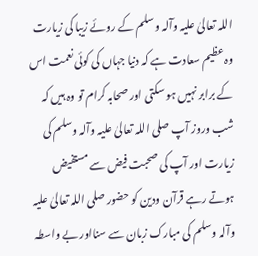اللہ تعالیٰ علیہ وآلہ وسلم کے روئے زیبا کی زیارت وہ عظیم سعادت ہے کہ دنیا جہاں کی کوئی نعمت اس کے برابر نہیں ہو سکتی اور صحابہ کرام تو وہ ہیں کہ شب وروز آپ صلی اللہ تعالیٰ علیہ وآلہ وسلم کی زیارت اور آپ کی صحبت فیض سے مستفیض ہوتے رہے قرآن ودین کو حضور صلی اللہ تعالیٰ علیہ وآلہ وسلم کی مبارک زبان سے سنااور بے واسطہ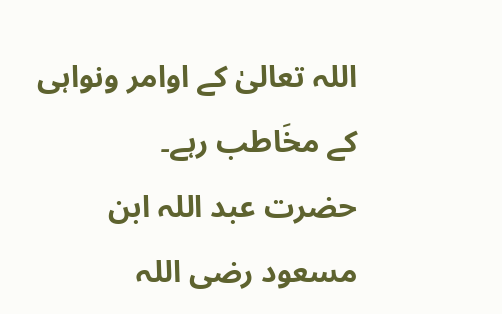اللہ تعالیٰ کے اوامر ونواہی کے مخَاطب رہے۔
حضرت عبد اللہ ابن مسعود رضی اللہ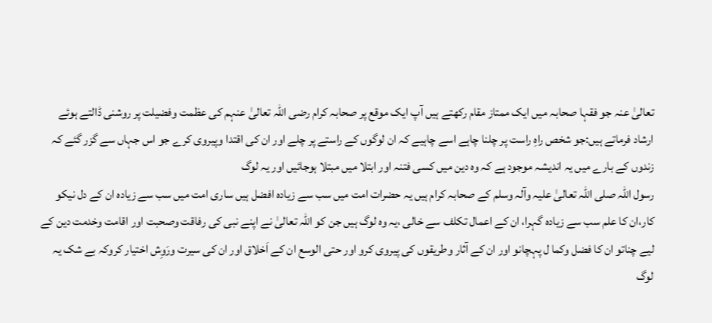تعالیٰ عنہ جو فقہا صحابہ میں ایک ممتاز مقام رکھتے ہیں آپ ایک موقع پر صحابہ کرام رضی اللہ تعالیٰ عنہم کی عظمت وفضیلت پر روشنی ڈالتے ہوئے ارشاد فرماتے ہیں:جو شخص راہِ راست پر چلنا چاہے اسے چاہيے کہ ان لوگوں کے راستے پر چلے اور ان کی اقتدا وپیروی کرے جو اس جہاں سے گزر گئے کہ زندوں کے بارے میں یہ اندیشہ موجود ہے کہ وہ دین میں کسی فتنہ اور ابتلا میں مبتلا ہوجائیں اور یہ لوگ
رسول اللہ صلی اللہ تعالیٰ علیہ وآلہ وسلم کے صحابہ کرام ہیں یہ حضرات امت میں سب سے زیادہ افضل ہیں ساری امت میں سب سے زیادہ ان کے دل نیکو کار،ان کا علم سب سے زیادہ گہرا، ان کے اعمال تکلف سے خالی ،یہ وہ لوگ ہیں جن کو اللہ تعالیٰ نے اپنے نبی کی رفاقت وصحبت اور اقامت وخدمت دین کے ليے چناتو ان کا فضل وکما ل پہچانو اور ان کے آثار وطریقوں کی پیروی کرو اور حتی الوسع ان کے اَخلاق اور ان کی سیرت ورَوِش اختیار کروکہ بے شک یہ لوگ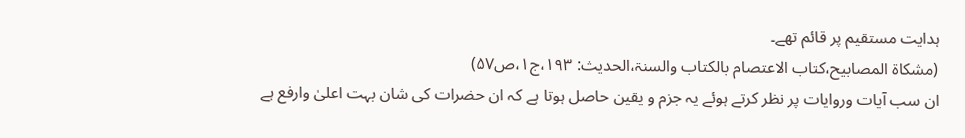ہدایت مستقیم پر قائم تھے۔
(مشکاۃ المصابیح،کتاب الاعتصام بالکتاب والسنۃ،الحدیث: ۱۹۳،ج۱،ص۵۷)
ان سب آیات وروایات پر نظر کرتے ہوئے یہ جزم و یقین حاصل ہوتا ہے کہ ان حضرات کی شان بہت اعلیٰ وارفع ہے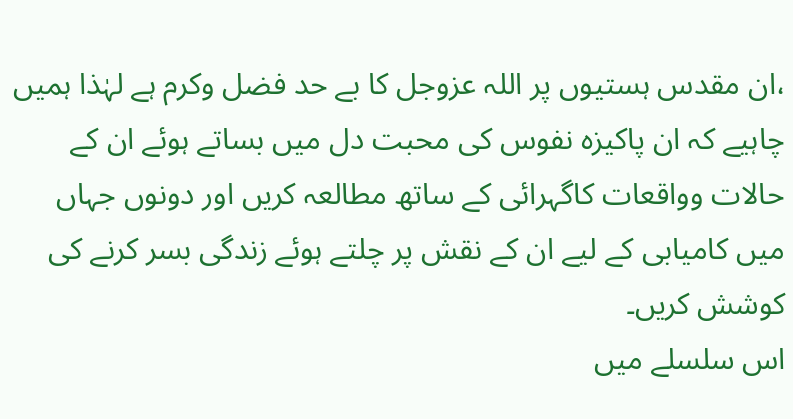،ان مقدس ہستیوں پر اللہ عزوجل کا بے حد فضل وکرم ہے لہٰذا ہمیں چاہيے کہ ان پاکیزہ نفوس کی محبت دل میں بساتے ہوئے ان کے حالات وواقعات کاگہرائی کے ساتھ مطالعہ کریں اور دونوں جہاں میں کامیابی کے ليے ان کے نقش پر چلتے ہوئے زندگی بسر کرنے کی کوشش کریں۔
اس سلسلے میں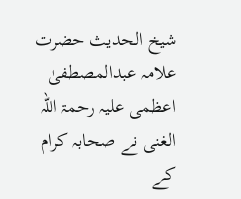شیخ الحدیث حضرت علامہ عبدالمصطفیٰ اعظمی علیہ رحمۃ اللہ الغنی نے صحابہ کرام کے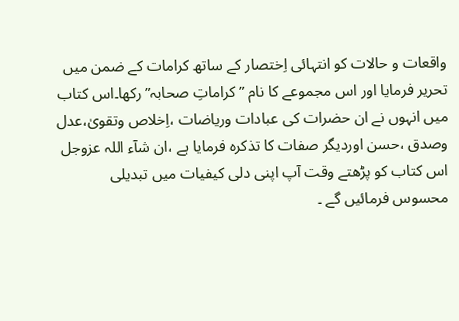واقعات و حالات کو انتہائی اِختصار کے ساتھ کرامات کے ضمن میں تحریر فرمایا اور اس مجموعے کا نام ”کراماتِ صحابہ” رکھا۔اس کتاب میں انہوں نے ان حضرات کی عبادات وریاضات ،اِخلاص وتقویٰ،عدل وصدق ،حسن اوردیگر صفات کا تذکرہ فرمایا ہے ،ان شآء اللہ عزوجل اس کتاب کو پڑھتے وقت آپ اپنی دلی کیفیات میں تبدیلی محسوس فرمائیں گے ۔